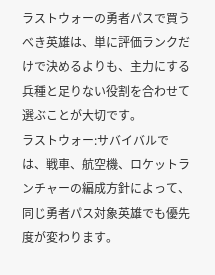ラストウォーの勇者パスで買うべき英雄は、単に評価ランクだけで決めるよりも、主力にする兵種と足りない役割を合わせて選ぶことが大切です。
ラストウォー:サバイバルでは、戦車、航空機、ロケットランチャーの編成方針によって、同じ勇者パス対象英雄でも優先度が変わります。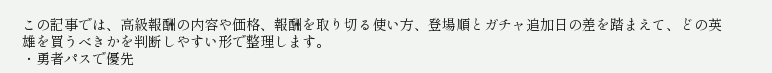この記事では、高級報酬の内容や価格、報酬を取り切る使い方、登場順とガチャ追加日の差を踏まえて、どの英雄を買うべきかを判断しやすい形で整理します。
・勇者パスで優先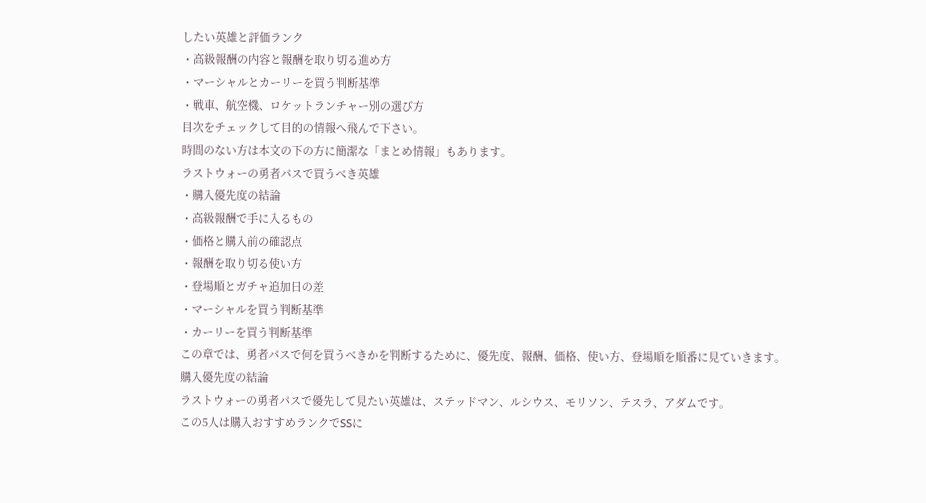したい英雄と評価ランク
・高級報酬の内容と報酬を取り切る進め方
・マーシャルとカーリーを買う判断基準
・戦車、航空機、ロケットランチャー別の選び方
目次をチェックして目的の情報へ飛んで下さい。
時間のない方は本文の下の方に簡潔な「まとめ情報」もあります。
ラストウォーの勇者パスで買うべき英雄
・購入優先度の結論
・高級報酬で手に入るもの
・価格と購入前の確認点
・報酬を取り切る使い方
・登場順とガチャ追加日の差
・マーシャルを買う判断基準
・カーリーを買う判断基準
この章では、勇者パスで何を買うべきかを判断するために、優先度、報酬、価格、使い方、登場順を順番に見ていきます。
購入優先度の結論
ラストウォーの勇者パスで優先して見たい英雄は、ステッドマン、ルシウス、モリソン、テスラ、アダムです。
この5人は購入おすすめランクでSSに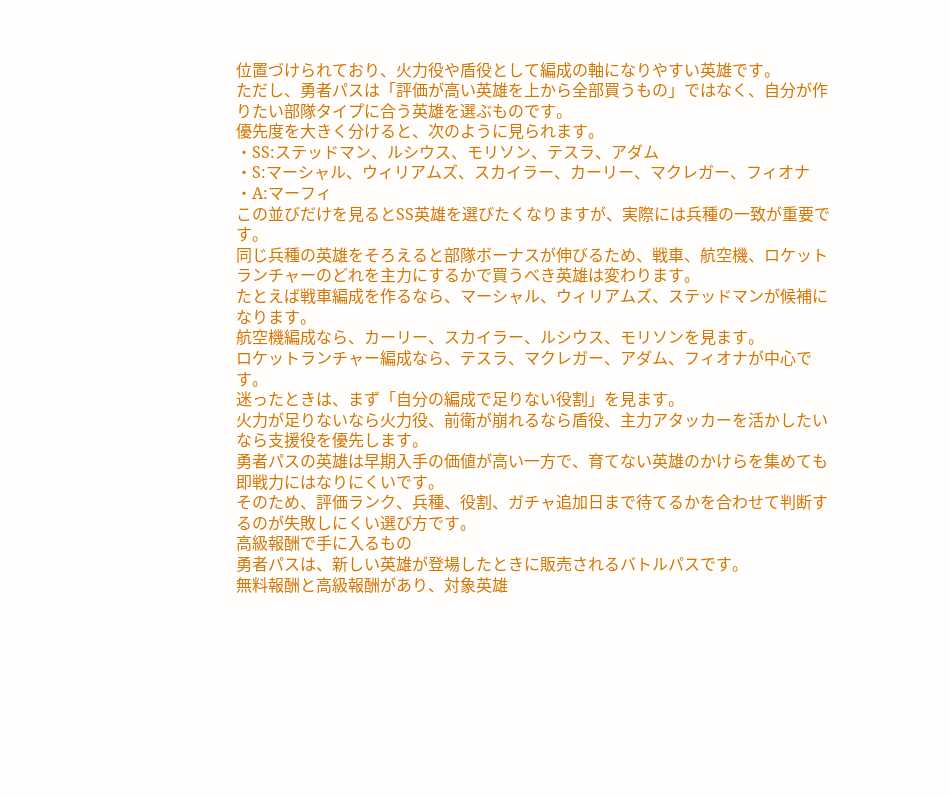位置づけられており、火力役や盾役として編成の軸になりやすい英雄です。
ただし、勇者パスは「評価が高い英雄を上から全部買うもの」ではなく、自分が作りたい部隊タイプに合う英雄を選ぶものです。
優先度を大きく分けると、次のように見られます。
・SS:ステッドマン、ルシウス、モリソン、テスラ、アダム
・S:マーシャル、ウィリアムズ、スカイラー、カーリー、マクレガー、フィオナ
・A:マーフィ
この並びだけを見るとSS英雄を選びたくなりますが、実際には兵種の一致が重要です。
同じ兵種の英雄をそろえると部隊ボーナスが伸びるため、戦車、航空機、ロケットランチャーのどれを主力にするかで買うべき英雄は変わります。
たとえば戦車編成を作るなら、マーシャル、ウィリアムズ、ステッドマンが候補になります。
航空機編成なら、カーリー、スカイラー、ルシウス、モリソンを見ます。
ロケットランチャー編成なら、テスラ、マクレガー、アダム、フィオナが中心です。
迷ったときは、まず「自分の編成で足りない役割」を見ます。
火力が足りないなら火力役、前衛が崩れるなら盾役、主力アタッカーを活かしたいなら支援役を優先します。
勇者パスの英雄は早期入手の価値が高い一方で、育てない英雄のかけらを集めても即戦力にはなりにくいです。
そのため、評価ランク、兵種、役割、ガチャ追加日まで待てるかを合わせて判断するのが失敗しにくい選び方です。
高級報酬で手に入るもの
勇者パスは、新しい英雄が登場したときに販売されるバトルパスです。
無料報酬と高級報酬があり、対象英雄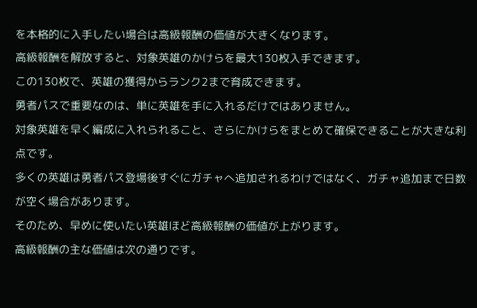を本格的に入手したい場合は高級報酬の価値が大きくなります。
高級報酬を解放すると、対象英雄のかけらを最大130枚入手できます。
この130枚で、英雄の獲得からランク2まで育成できます。
勇者パスで重要なのは、単に英雄を手に入れるだけではありません。
対象英雄を早く編成に入れられること、さらにかけらをまとめて確保できることが大きな利点です。
多くの英雄は勇者パス登場後すぐにガチャへ追加されるわけではなく、ガチャ追加まで日数が空く場合があります。
そのため、早めに使いたい英雄ほど高級報酬の価値が上がります。
高級報酬の主な価値は次の通りです。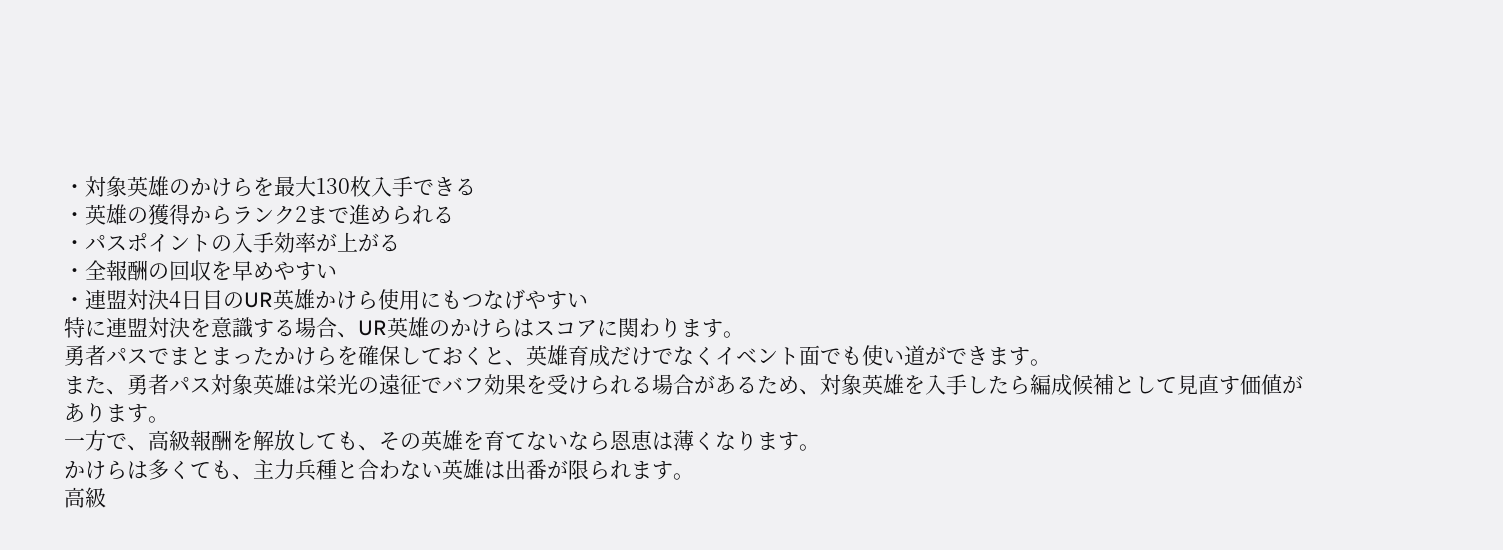・対象英雄のかけらを最大130枚入手できる
・英雄の獲得からランク2まで進められる
・パスポイントの入手効率が上がる
・全報酬の回収を早めやすい
・連盟対決4日目のUR英雄かけら使用にもつなげやすい
特に連盟対決を意識する場合、UR英雄のかけらはスコアに関わります。
勇者パスでまとまったかけらを確保しておくと、英雄育成だけでなくイベント面でも使い道ができます。
また、勇者パス対象英雄は栄光の遠征でバフ効果を受けられる場合があるため、対象英雄を入手したら編成候補として見直す価値があります。
一方で、高級報酬を解放しても、その英雄を育てないなら恩恵は薄くなります。
かけらは多くても、主力兵種と合わない英雄は出番が限られます。
高級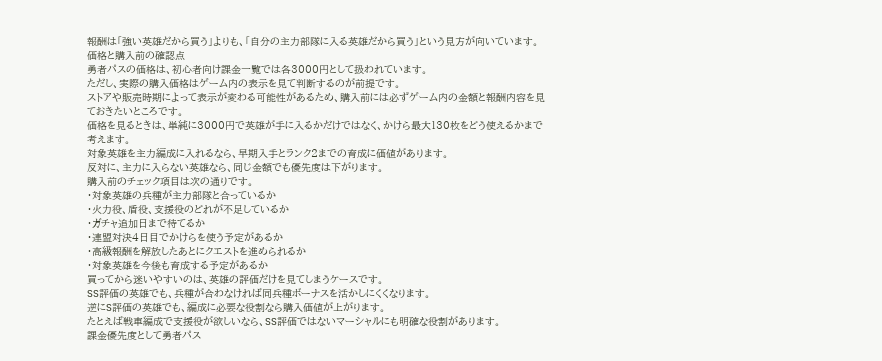報酬は「強い英雄だから買う」よりも、「自分の主力部隊に入る英雄だから買う」という見方が向いています。
価格と購入前の確認点
勇者パスの価格は、初心者向け課金一覧では各3000円として扱われています。
ただし、実際の購入価格はゲーム内の表示を見て判断するのが前提です。
ストアや販売時期によって表示が変わる可能性があるため、購入前には必ずゲーム内の金額と報酬内容を見ておきたいところです。
価格を見るときは、単純に3000円で英雄が手に入るかだけではなく、かけら最大130枚をどう使えるかまで考えます。
対象英雄を主力編成に入れるなら、早期入手とランク2までの育成に価値があります。
反対に、主力に入らない英雄なら、同じ金額でも優先度は下がります。
購入前のチェック項目は次の通りです。
・対象英雄の兵種が主力部隊と合っているか
・火力役、盾役、支援役のどれが不足しているか
・ガチャ追加日まで待てるか
・連盟対決4日目でかけらを使う予定があるか
・高級報酬を解放したあとにクエストを進められるか
・対象英雄を今後も育成する予定があるか
買ってから迷いやすいのは、英雄の評価だけを見てしまうケースです。
SS評価の英雄でも、兵種が合わなければ同兵種ボーナスを活かしにくくなります。
逆にS評価の英雄でも、編成に必要な役割なら購入価値が上がります。
たとえば戦車編成で支援役が欲しいなら、SS評価ではないマーシャルにも明確な役割があります。
課金優先度として勇者パス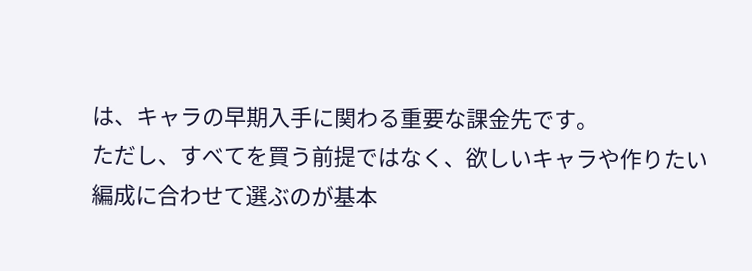は、キャラの早期入手に関わる重要な課金先です。
ただし、すべてを買う前提ではなく、欲しいキャラや作りたい編成に合わせて選ぶのが基本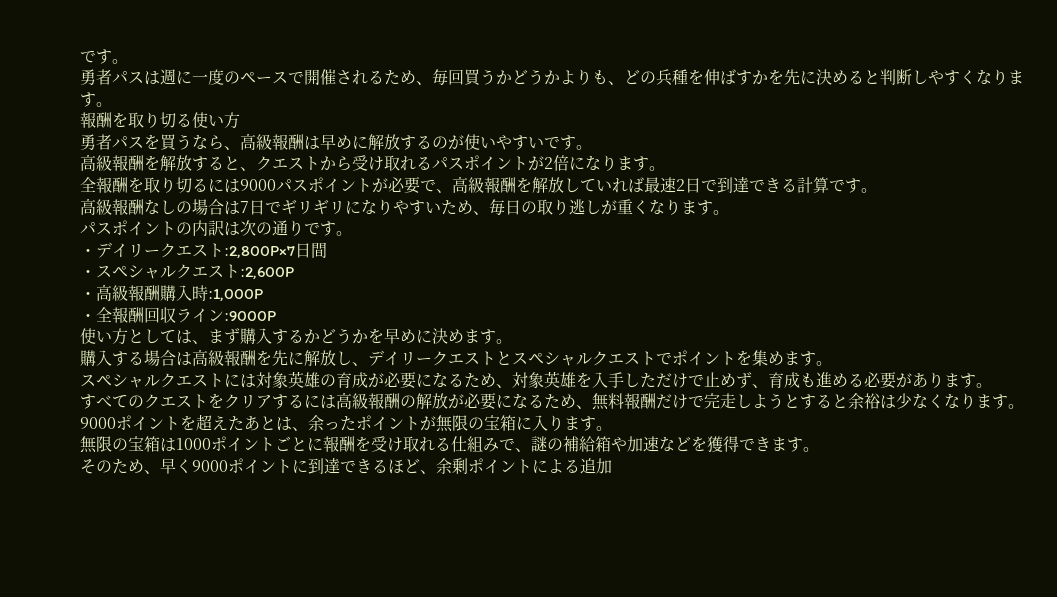です。
勇者パスは週に一度のペースで開催されるため、毎回買うかどうかよりも、どの兵種を伸ばすかを先に決めると判断しやすくなります。
報酬を取り切る使い方
勇者パスを買うなら、高級報酬は早めに解放するのが使いやすいです。
高級報酬を解放すると、クエストから受け取れるパスポイントが2倍になります。
全報酬を取り切るには9000パスポイントが必要で、高級報酬を解放していれば最速2日で到達できる計算です。
高級報酬なしの場合は7日でギリギリになりやすいため、毎日の取り逃しが重くなります。
パスポイントの内訳は次の通りです。
・デイリークエスト:2,800P×7日間
・スペシャルクエスト:2,600P
・高級報酬購入時:1,000P
・全報酬回収ライン:9000P
使い方としては、まず購入するかどうかを早めに決めます。
購入する場合は高級報酬を先に解放し、デイリークエストとスペシャルクエストでポイントを集めます。
スペシャルクエストには対象英雄の育成が必要になるため、対象英雄を入手しただけで止めず、育成も進める必要があります。
すべてのクエストをクリアするには高級報酬の解放が必要になるため、無料報酬だけで完走しようとすると余裕は少なくなります。
9000ポイントを超えたあとは、余ったポイントが無限の宝箱に入ります。
無限の宝箱は1000ポイントごとに報酬を受け取れる仕組みで、謎の補給箱や加速などを獲得できます。
そのため、早く9000ポイントに到達できるほど、余剰ポイントによる追加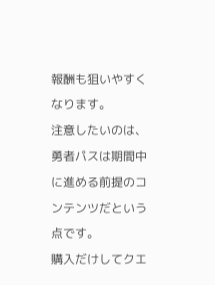報酬も狙いやすくなります。
注意したいのは、勇者パスは期間中に進める前提のコンテンツだという点です。
購入だけしてクエ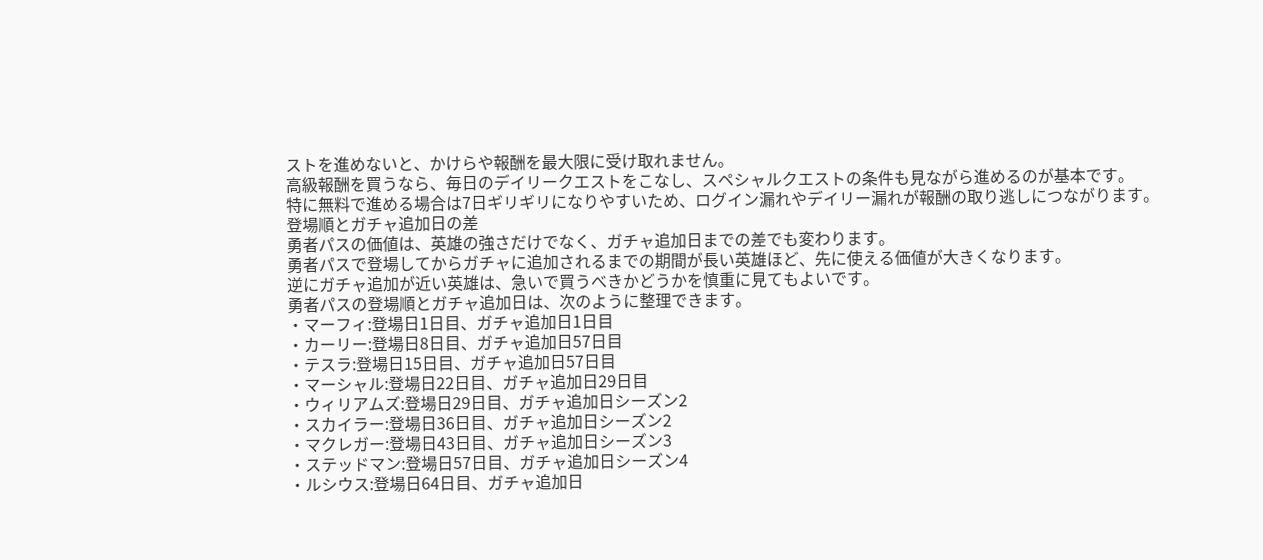ストを進めないと、かけらや報酬を最大限に受け取れません。
高級報酬を買うなら、毎日のデイリークエストをこなし、スペシャルクエストの条件も見ながら進めるのが基本です。
特に無料で進める場合は7日ギリギリになりやすいため、ログイン漏れやデイリー漏れが報酬の取り逃しにつながります。
登場順とガチャ追加日の差
勇者パスの価値は、英雄の強さだけでなく、ガチャ追加日までの差でも変わります。
勇者パスで登場してからガチャに追加されるまでの期間が長い英雄ほど、先に使える価値が大きくなります。
逆にガチャ追加が近い英雄は、急いで買うべきかどうかを慎重に見てもよいです。
勇者パスの登場順とガチャ追加日は、次のように整理できます。
・マーフィ:登場日1日目、ガチャ追加日1日目
・カーリー:登場日8日目、ガチャ追加日57日目
・テスラ:登場日15日目、ガチャ追加日57日目
・マーシャル:登場日22日目、ガチャ追加日29日目
・ウィリアムズ:登場日29日目、ガチャ追加日シーズン2
・スカイラー:登場日36日目、ガチャ追加日シーズン2
・マクレガー:登場日43日目、ガチャ追加日シーズン3
・ステッドマン:登場日57日目、ガチャ追加日シーズン4
・ルシウス:登場日64日目、ガチャ追加日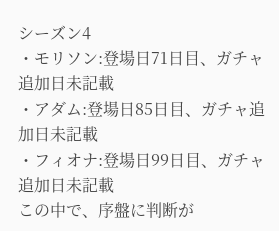シーズン4
・モリソン:登場日71日目、ガチャ追加日未記載
・アダム:登場日85日目、ガチャ追加日未記載
・フィオナ:登場日99日目、ガチャ追加日未記載
この中で、序盤に判断が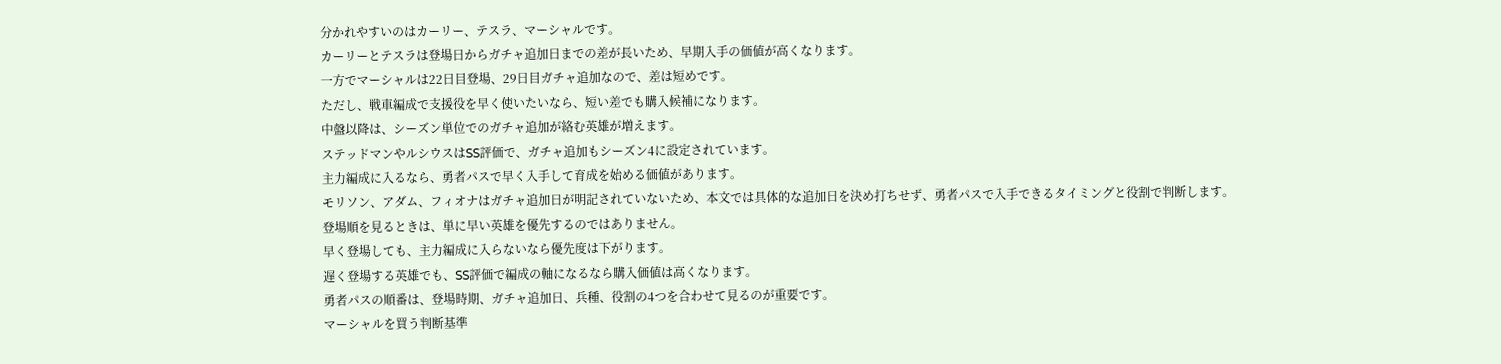分かれやすいのはカーリー、テスラ、マーシャルです。
カーリーとテスラは登場日からガチャ追加日までの差が長いため、早期入手の価値が高くなります。
一方でマーシャルは22日目登場、29日目ガチャ追加なので、差は短めです。
ただし、戦車編成で支援役を早く使いたいなら、短い差でも購入候補になります。
中盤以降は、シーズン単位でのガチャ追加が絡む英雄が増えます。
ステッドマンやルシウスはSS評価で、ガチャ追加もシーズン4に設定されています。
主力編成に入るなら、勇者パスで早く入手して育成を始める価値があります。
モリソン、アダム、フィオナはガチャ追加日が明記されていないため、本文では具体的な追加日を決め打ちせず、勇者パスで入手できるタイミングと役割で判断します。
登場順を見るときは、単に早い英雄を優先するのではありません。
早く登場しても、主力編成に入らないなら優先度は下がります。
遅く登場する英雄でも、SS評価で編成の軸になるなら購入価値は高くなります。
勇者パスの順番は、登場時期、ガチャ追加日、兵種、役割の4つを合わせて見るのが重要です。
マーシャルを買う判断基準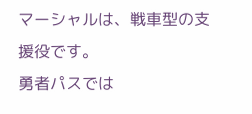マーシャルは、戦車型の支援役です。
勇者パスでは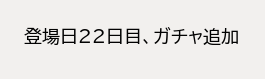登場日22日目、ガチャ追加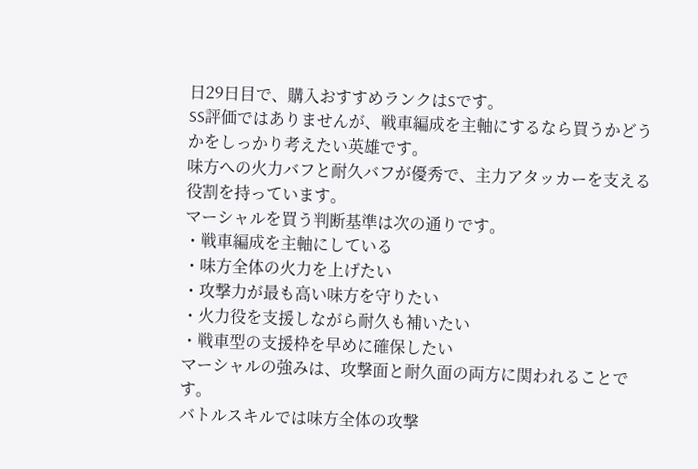日29日目で、購入おすすめランクはSです。
SS評価ではありませんが、戦車編成を主軸にするなら買うかどうかをしっかり考えたい英雄です。
味方への火力バフと耐久バフが優秀で、主力アタッカーを支える役割を持っています。
マーシャルを買う判断基準は次の通りです。
・戦車編成を主軸にしている
・味方全体の火力を上げたい
・攻撃力が最も高い味方を守りたい
・火力役を支援しながら耐久も補いたい
・戦車型の支援枠を早めに確保したい
マーシャルの強みは、攻撃面と耐久面の両方に関われることです。
バトルスキルでは味方全体の攻撃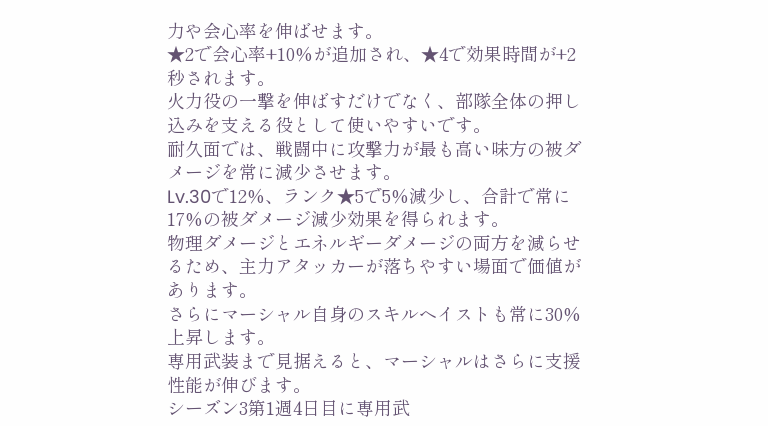力や会心率を伸ばせます。
★2で会心率+10%が追加され、★4で効果時間が+2秒されます。
火力役の一撃を伸ばすだけでなく、部隊全体の押し込みを支える役として使いやすいです。
耐久面では、戦闘中に攻撃力が最も高い味方の被ダメージを常に減少させます。
Lv.30で12%、ランク★5で5%減少し、合計で常に17%の被ダメージ減少効果を得られます。
物理ダメージとエネルギーダメージの両方を減らせるため、主力アタッカーが落ちやすい場面で価値があります。
さらにマーシャル自身のスキルヘイストも常に30%上昇します。
専用武装まで見据えると、マーシャルはさらに支援性能が伸びます。
シーズン3第1週4日目に専用武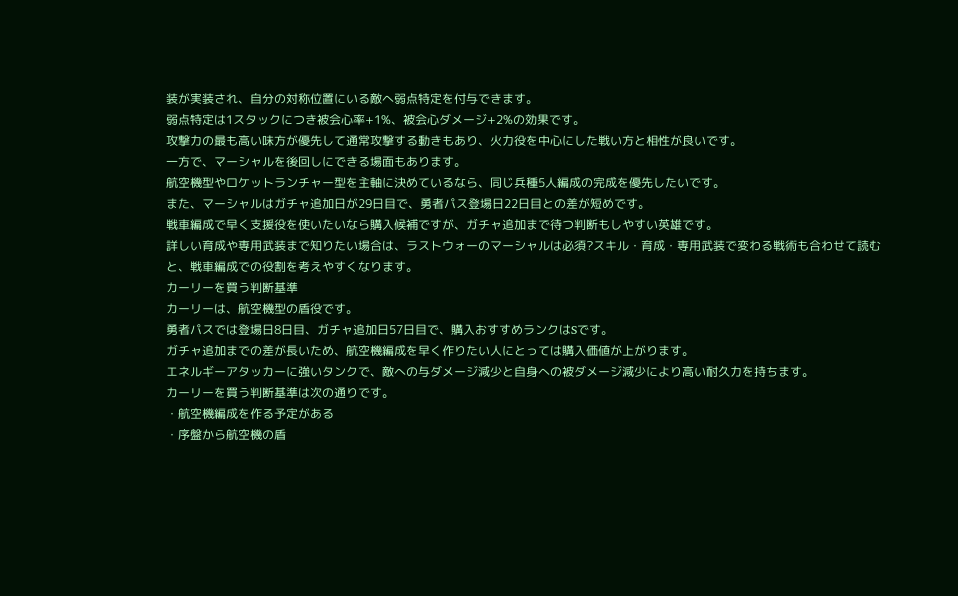装が実装され、自分の対称位置にいる敵へ弱点特定を付与できます。
弱点特定は1スタックにつき被会心率+1%、被会心ダメージ+2%の効果です。
攻撃力の最も高い味方が優先して通常攻撃する動きもあり、火力役を中心にした戦い方と相性が良いです。
一方で、マーシャルを後回しにできる場面もあります。
航空機型やロケットランチャー型を主軸に決めているなら、同じ兵種5人編成の完成を優先したいです。
また、マーシャルはガチャ追加日が29日目で、勇者パス登場日22日目との差が短めです。
戦車編成で早く支援役を使いたいなら購入候補ですが、ガチャ追加まで待つ判断もしやすい英雄です。
詳しい育成や専用武装まで知りたい場合は、ラストウォーのマーシャルは必須?スキル・育成・専用武装で変わる戦術も合わせて読むと、戦車編成での役割を考えやすくなります。
カーリーを買う判断基準
カーリーは、航空機型の盾役です。
勇者パスでは登場日8日目、ガチャ追加日57日目で、購入おすすめランクはSです。
ガチャ追加までの差が長いため、航空機編成を早く作りたい人にとっては購入価値が上がります。
エネルギーアタッカーに強いタンクで、敵への与ダメージ減少と自身への被ダメージ減少により高い耐久力を持ちます。
カーリーを買う判断基準は次の通りです。
・航空機編成を作る予定がある
・序盤から航空機の盾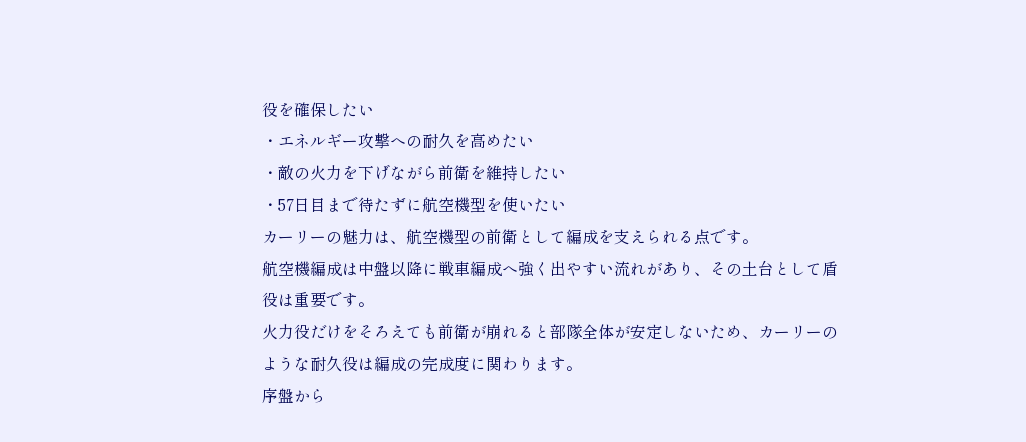役を確保したい
・エネルギー攻撃への耐久を高めたい
・敵の火力を下げながら前衛を維持したい
・57日目まで待たずに航空機型を使いたい
カーリーの魅力は、航空機型の前衛として編成を支えられる点です。
航空機編成は中盤以降に戦車編成へ強く出やすい流れがあり、その土台として盾役は重要です。
火力役だけをそろえても前衛が崩れると部隊全体が安定しないため、カーリーのような耐久役は編成の完成度に関わります。
序盤から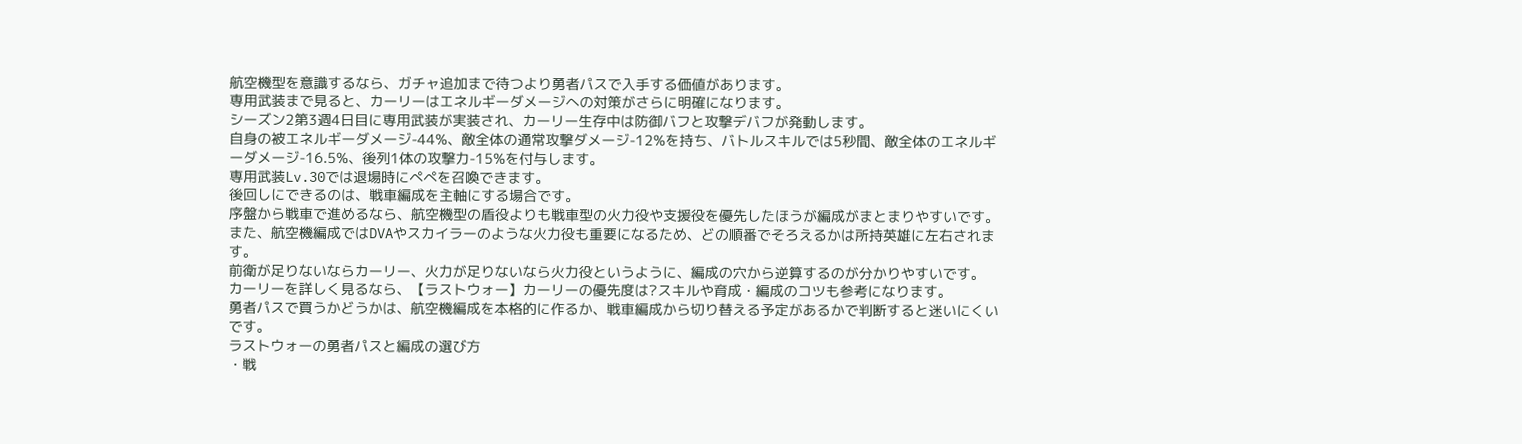航空機型を意識するなら、ガチャ追加まで待つより勇者パスで入手する価値があります。
専用武装まで見ると、カーリーはエネルギーダメージへの対策がさらに明確になります。
シーズン2第3週4日目に専用武装が実装され、カーリー生存中は防御バフと攻撃デバフが発動します。
自身の被エネルギーダメージ-44%、敵全体の通常攻撃ダメージ-12%を持ち、バトルスキルでは5秒間、敵全体のエネルギーダメージ-16.5%、後列1体の攻撃力-15%を付与します。
専用武装Lv.30では退場時にぺぺを召喚できます。
後回しにできるのは、戦車編成を主軸にする場合です。
序盤から戦車で進めるなら、航空機型の盾役よりも戦車型の火力役や支援役を優先したほうが編成がまとまりやすいです。
また、航空機編成ではDVAやスカイラーのような火力役も重要になるため、どの順番でそろえるかは所持英雄に左右されます。
前衛が足りないならカーリー、火力が足りないなら火力役というように、編成の穴から逆算するのが分かりやすいです。
カーリーを詳しく見るなら、【ラストウォー】カーリーの優先度は?スキルや育成・編成のコツも参考になります。
勇者パスで買うかどうかは、航空機編成を本格的に作るか、戦車編成から切り替える予定があるかで判断すると迷いにくいです。
ラストウォーの勇者パスと編成の選び方
・戦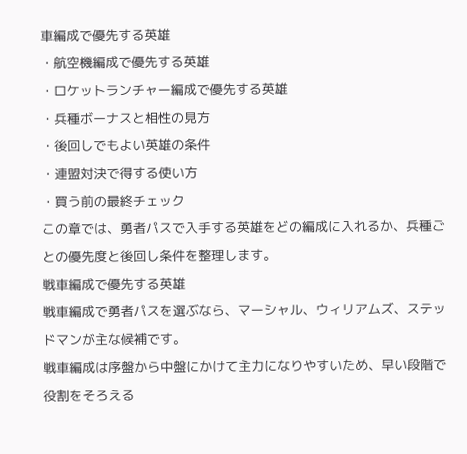車編成で優先する英雄
・航空機編成で優先する英雄
・ロケットランチャー編成で優先する英雄
・兵種ボーナスと相性の見方
・後回しでもよい英雄の条件
・連盟対決で得する使い方
・買う前の最終チェック
この章では、勇者パスで入手する英雄をどの編成に入れるか、兵種ごとの優先度と後回し条件を整理します。
戦車編成で優先する英雄
戦車編成で勇者パスを選ぶなら、マーシャル、ウィリアムズ、ステッドマンが主な候補です。
戦車編成は序盤から中盤にかけて主力になりやすいため、早い段階で役割をそろえる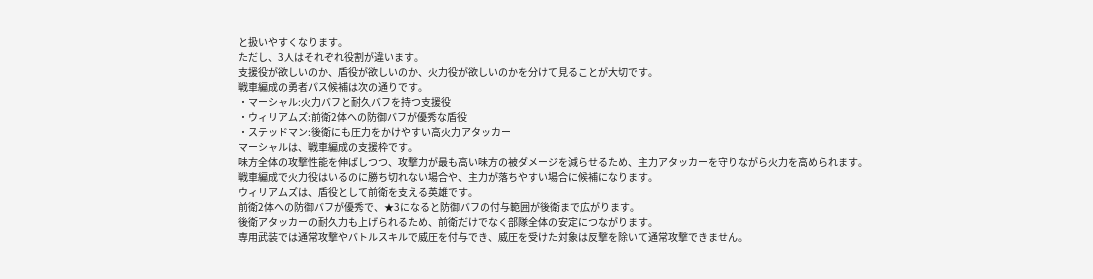と扱いやすくなります。
ただし、3人はそれぞれ役割が違います。
支援役が欲しいのか、盾役が欲しいのか、火力役が欲しいのかを分けて見ることが大切です。
戦車編成の勇者パス候補は次の通りです。
・マーシャル:火力バフと耐久バフを持つ支援役
・ウィリアムズ:前衛2体への防御バフが優秀な盾役
・ステッドマン:後衛にも圧力をかけやすい高火力アタッカー
マーシャルは、戦車編成の支援枠です。
味方全体の攻撃性能を伸ばしつつ、攻撃力が最も高い味方の被ダメージを減らせるため、主力アタッカーを守りながら火力を高められます。
戦車編成で火力役はいるのに勝ち切れない場合や、主力が落ちやすい場合に候補になります。
ウィリアムズは、盾役として前衛を支える英雄です。
前衛2体への防御バフが優秀で、★3になると防御バフの付与範囲が後衛まで広がります。
後衛アタッカーの耐久力も上げられるため、前衛だけでなく部隊全体の安定につながります。
専用武装では通常攻撃やバトルスキルで威圧を付与でき、威圧を受けた対象は反撃を除いて通常攻撃できません。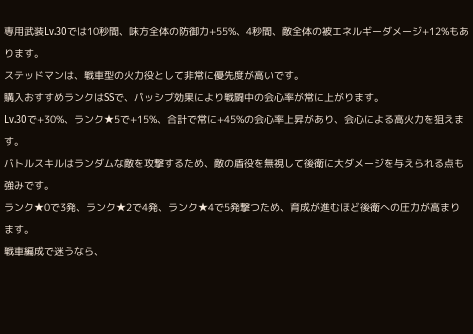専用武装Lv.30では10秒間、味方全体の防御力+55%、4秒間、敵全体の被エネルギーダメージ+12%もあります。
ステッドマンは、戦車型の火力役として非常に優先度が高いです。
購入おすすめランクはSSで、パッシブ効果により戦闘中の会心率が常に上がります。
Lv.30で+30%、ランク★5で+15%、合計で常に+45%の会心率上昇があり、会心による高火力を狙えます。
バトルスキルはランダムな敵を攻撃するため、敵の盾役を無視して後衛に大ダメージを与えられる点も強みです。
ランク★0で3発、ランク★2で4発、ランク★4で5発撃つため、育成が進むほど後衛への圧力が高まります。
戦車編成で迷うなら、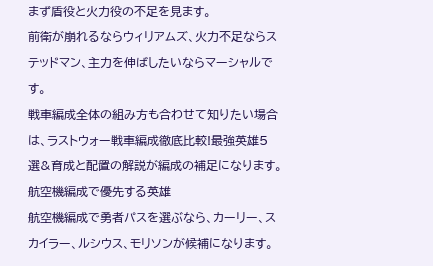まず盾役と火力役の不足を見ます。
前衛が崩れるならウィリアムズ、火力不足ならステッドマン、主力を伸ばしたいならマーシャルです。
戦車編成全体の組み方も合わせて知りたい場合は、ラストウォー戦車編成徹底比較!最強英雄5選&育成と配置の解説が編成の補足になります。
航空機編成で優先する英雄
航空機編成で勇者パスを選ぶなら、カーリー、スカイラー、ルシウス、モリソンが候補になります。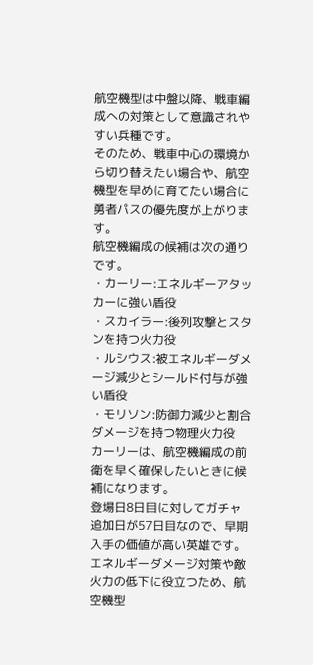航空機型は中盤以降、戦車編成への対策として意識されやすい兵種です。
そのため、戦車中心の環境から切り替えたい場合や、航空機型を早めに育てたい場合に勇者パスの優先度が上がります。
航空機編成の候補は次の通りです。
・カーリー:エネルギーアタッカーに強い盾役
・スカイラー:後列攻撃とスタンを持つ火力役
・ルシウス:被エネルギーダメージ減少とシールド付与が強い盾役
・モリソン:防御力減少と割合ダメージを持つ物理火力役
カーリーは、航空機編成の前衛を早く確保したいときに候補になります。
登場日8日目に対してガチャ追加日が57日目なので、早期入手の価値が高い英雄です。
エネルギーダメージ対策や敵火力の低下に役立つため、航空機型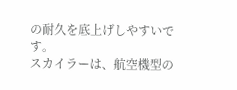の耐久を底上げしやすいです。
スカイラーは、航空機型の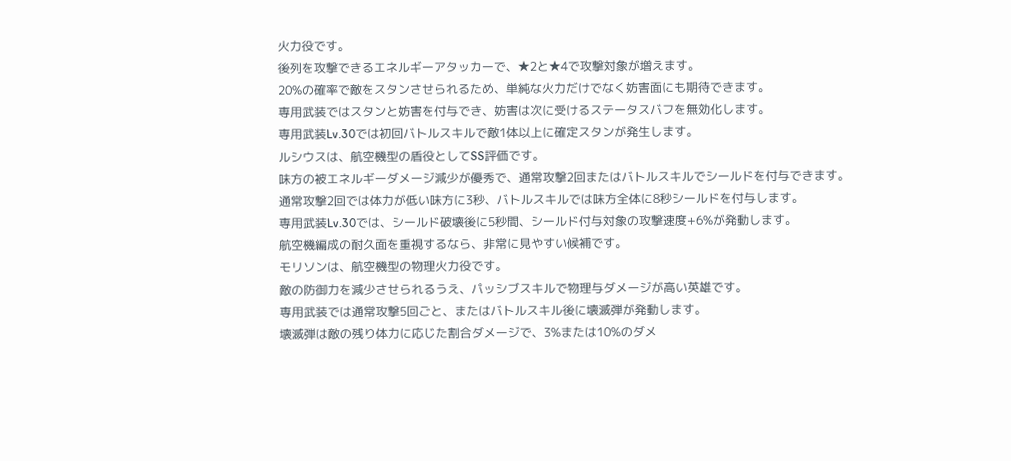火力役です。
後列を攻撃できるエネルギーアタッカーで、★2と★4で攻撃対象が増えます。
20%の確率で敵をスタンさせられるため、単純な火力だけでなく妨害面にも期待できます。
専用武装ではスタンと妨害を付与でき、妨害は次に受けるステータスバフを無効化します。
専用武装Lv.30では初回バトルスキルで敵1体以上に確定スタンが発生します。
ルシウスは、航空機型の盾役としてSS評価です。
味方の被エネルギーダメージ減少が優秀で、通常攻撃2回またはバトルスキルでシールドを付与できます。
通常攻撃2回では体力が低い味方に3秒、バトルスキルでは味方全体に8秒シールドを付与します。
専用武装Lv.30では、シールド破壊後に5秒間、シールド付与対象の攻撃速度+6%が発動します。
航空機編成の耐久面を重視するなら、非常に見やすい候補です。
モリソンは、航空機型の物理火力役です。
敵の防御力を減少させられるうえ、パッシブスキルで物理与ダメージが高い英雄です。
専用武装では通常攻撃5回ごと、またはバトルスキル後に壊滅弾が発動します。
壊滅弾は敵の残り体力に応じた割合ダメージで、3%または10%のダメ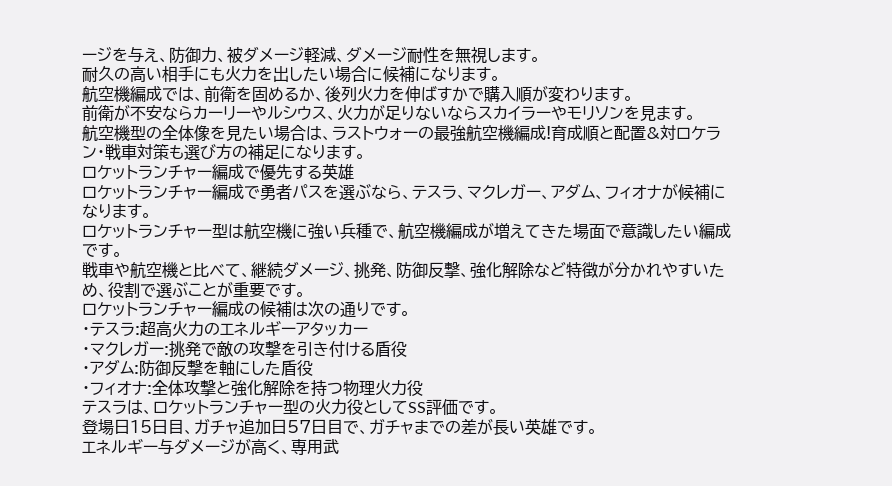ージを与え、防御力、被ダメージ軽減、ダメージ耐性を無視します。
耐久の高い相手にも火力を出したい場合に候補になります。
航空機編成では、前衛を固めるか、後列火力を伸ばすかで購入順が変わります。
前衛が不安ならカーリーやルシウス、火力が足りないならスカイラーやモリソンを見ます。
航空機型の全体像を見たい場合は、ラストウォーの最強航空機編成!育成順と配置&対ロケラン・戦車対策も選び方の補足になります。
ロケットランチャー編成で優先する英雄
ロケットランチャー編成で勇者パスを選ぶなら、テスラ、マクレガー、アダム、フィオナが候補になります。
ロケットランチャー型は航空機に強い兵種で、航空機編成が増えてきた場面で意識したい編成です。
戦車や航空機と比べて、継続ダメージ、挑発、防御反撃、強化解除など特徴が分かれやすいため、役割で選ぶことが重要です。
ロケットランチャー編成の候補は次の通りです。
・テスラ:超高火力のエネルギーアタッカー
・マクレガー:挑発で敵の攻撃を引き付ける盾役
・アダム:防御反撃を軸にした盾役
・フィオナ:全体攻撃と強化解除を持つ物理火力役
テスラは、ロケットランチャー型の火力役としてSS評価です。
登場日15日目、ガチャ追加日57日目で、ガチャまでの差が長い英雄です。
エネルギー与ダメージが高く、専用武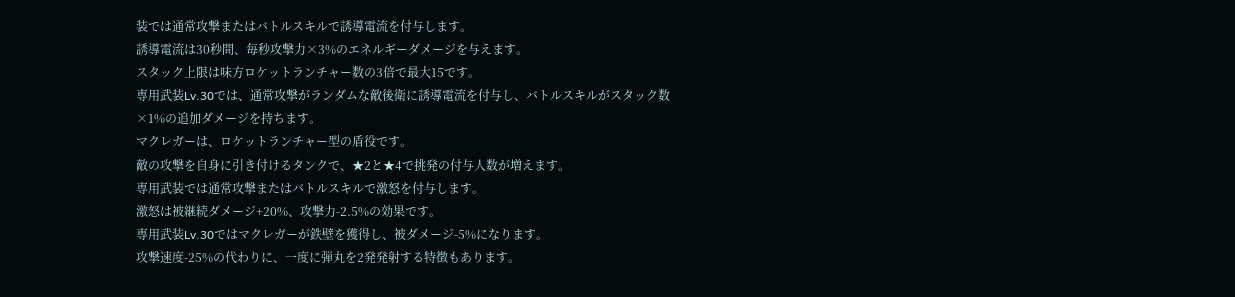装では通常攻撃またはバトルスキルで誘導電流を付与します。
誘導電流は30秒間、毎秒攻撃力×3%のエネルギーダメージを与えます。
スタック上限は味方ロケットランチャー数の3倍で最大15です。
専用武装Lv.30では、通常攻撃がランダムな敵後衛に誘導電流を付与し、バトルスキルがスタック数×1%の追加ダメージを持ちます。
マクレガーは、ロケットランチャー型の盾役です。
敵の攻撃を自身に引き付けるタンクで、★2と★4で挑発の付与人数が増えます。
専用武装では通常攻撃またはバトルスキルで激怒を付与します。
激怒は被継続ダメージ+20%、攻撃力-2.5%の効果です。
専用武装Lv.30ではマクレガーが鉄壁を獲得し、被ダメージ-5%になります。
攻撃速度-25%の代わりに、一度に弾丸を2発発射する特徴もあります。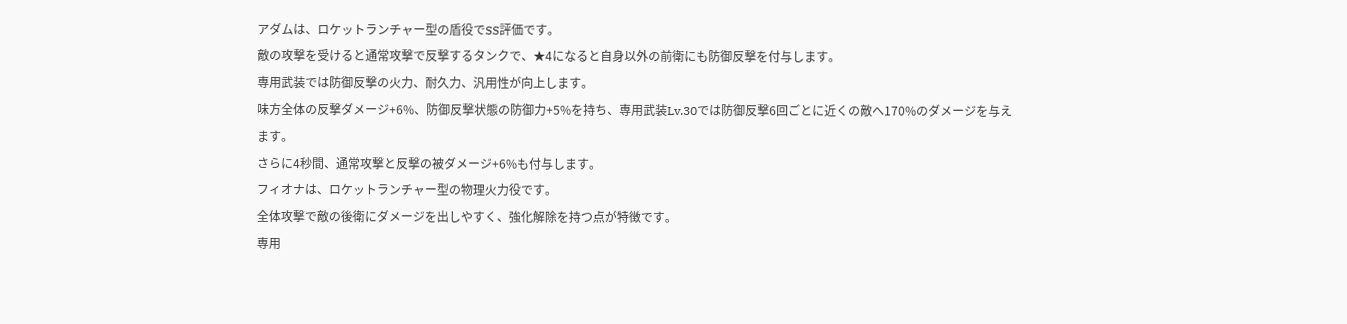アダムは、ロケットランチャー型の盾役でSS評価です。
敵の攻撃を受けると通常攻撃で反撃するタンクで、★4になると自身以外の前衛にも防御反撃を付与します。
専用武装では防御反撃の火力、耐久力、汎用性が向上します。
味方全体の反撃ダメージ+6%、防御反撃状態の防御力+5%を持ち、専用武装Lv.30では防御反撃6回ごとに近くの敵へ170%のダメージを与えます。
さらに4秒間、通常攻撃と反撃の被ダメージ+6%も付与します。
フィオナは、ロケットランチャー型の物理火力役です。
全体攻撃で敵の後衛にダメージを出しやすく、強化解除を持つ点が特徴です。
専用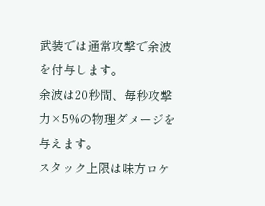武装では通常攻撃で余波を付与します。
余波は20秒間、毎秒攻撃力×5%の物理ダメージを与えます。
スタック上限は味方ロケ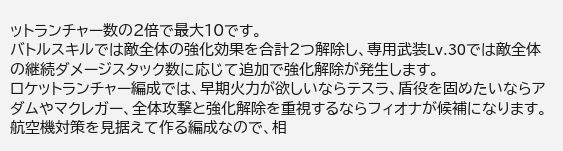ットランチャー数の2倍で最大10です。
バトルスキルでは敵全体の強化効果を合計2つ解除し、専用武装Lv.30では敵全体の継続ダメージスタック数に応じて追加で強化解除が発生します。
ロケットランチャー編成では、早期火力が欲しいならテスラ、盾役を固めたいならアダムやマクレガー、全体攻撃と強化解除を重視するならフィオナが候補になります。
航空機対策を見据えて作る編成なので、相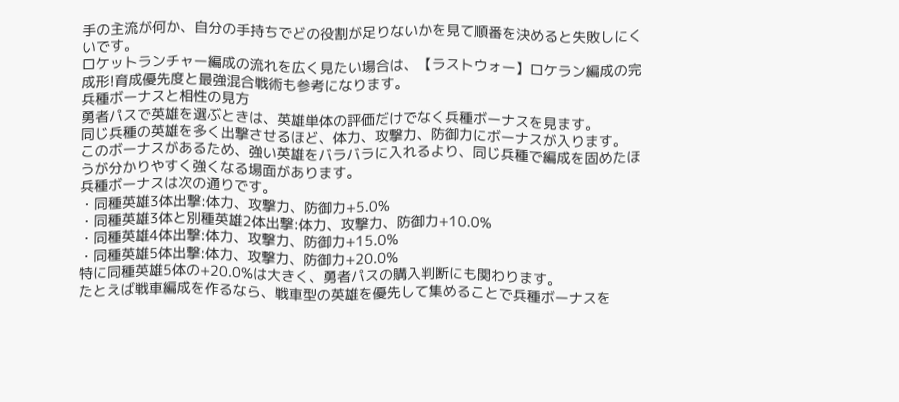手の主流が何か、自分の手持ちでどの役割が足りないかを見て順番を決めると失敗しにくいです。
ロケットランチャー編成の流れを広く見たい場合は、【ラストウォー】ロケラン編成の完成形!育成優先度と最強混合戦術も参考になります。
兵種ボーナスと相性の見方
勇者パスで英雄を選ぶときは、英雄単体の評価だけでなく兵種ボーナスを見ます。
同じ兵種の英雄を多く出撃させるほど、体力、攻撃力、防御力にボーナスが入ります。
このボーナスがあるため、強い英雄をバラバラに入れるより、同じ兵種で編成を固めたほうが分かりやすく強くなる場面があります。
兵種ボーナスは次の通りです。
・同種英雄3体出撃:体力、攻撃力、防御力+5.0%
・同種英雄3体と別種英雄2体出撃:体力、攻撃力、防御力+10.0%
・同種英雄4体出撃:体力、攻撃力、防御力+15.0%
・同種英雄5体出撃:体力、攻撃力、防御力+20.0%
特に同種英雄5体の+20.0%は大きく、勇者パスの購入判断にも関わります。
たとえば戦車編成を作るなら、戦車型の英雄を優先して集めることで兵種ボーナスを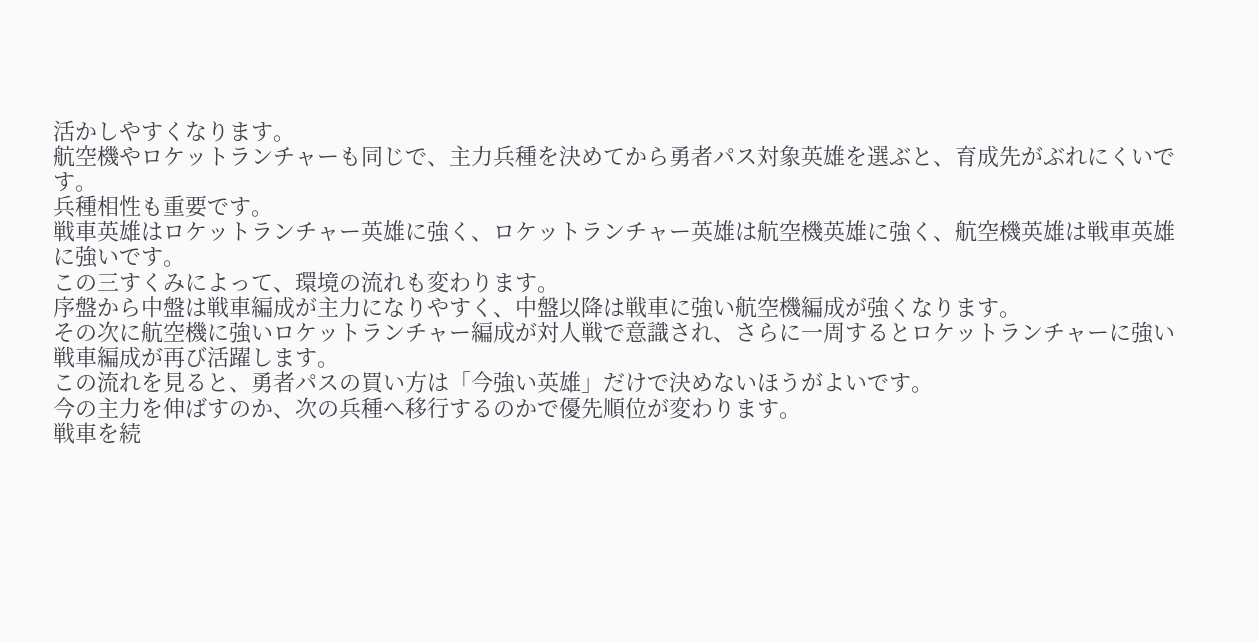活かしやすくなります。
航空機やロケットランチャーも同じで、主力兵種を決めてから勇者パス対象英雄を選ぶと、育成先がぶれにくいです。
兵種相性も重要です。
戦車英雄はロケットランチャー英雄に強く、ロケットランチャー英雄は航空機英雄に強く、航空機英雄は戦車英雄に強いです。
この三すくみによって、環境の流れも変わります。
序盤から中盤は戦車編成が主力になりやすく、中盤以降は戦車に強い航空機編成が強くなります。
その次に航空機に強いロケットランチャー編成が対人戦で意識され、さらに一周するとロケットランチャーに強い戦車編成が再び活躍します。
この流れを見ると、勇者パスの買い方は「今強い英雄」だけで決めないほうがよいです。
今の主力を伸ばすのか、次の兵種へ移行するのかで優先順位が変わります。
戦車を続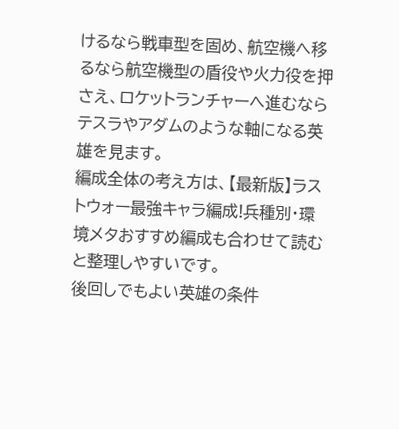けるなら戦車型を固め、航空機へ移るなら航空機型の盾役や火力役を押さえ、ロケットランチャーへ進むならテスラやアダムのような軸になる英雄を見ます。
編成全体の考え方は、【最新版】ラストウォー最強キャラ編成!兵種別・環境メタおすすめ編成も合わせて読むと整理しやすいです。
後回しでもよい英雄の条件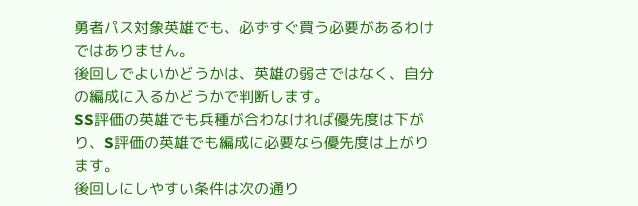勇者パス対象英雄でも、必ずすぐ買う必要があるわけではありません。
後回しでよいかどうかは、英雄の弱さではなく、自分の編成に入るかどうかで判断します。
SS評価の英雄でも兵種が合わなければ優先度は下がり、S評価の英雄でも編成に必要なら優先度は上がります。
後回しにしやすい条件は次の通り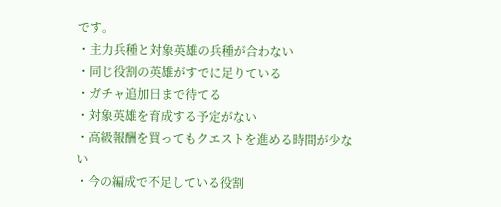です。
・主力兵種と対象英雄の兵種が合わない
・同じ役割の英雄がすでに足りている
・ガチャ追加日まで待てる
・対象英雄を育成する予定がない
・高級報酬を買ってもクエストを進める時間が少ない
・今の編成で不足している役割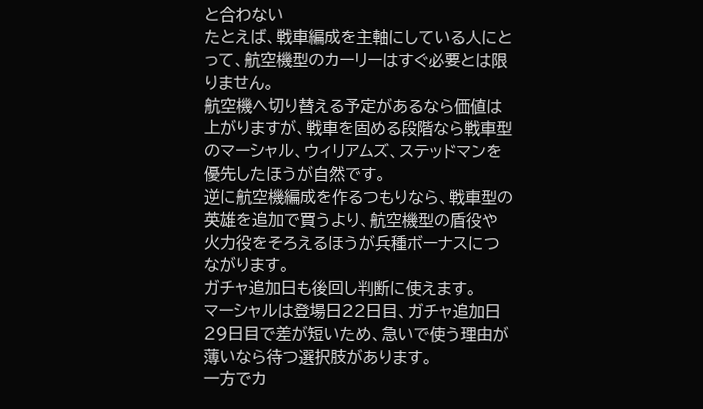と合わない
たとえば、戦車編成を主軸にしている人にとって、航空機型のカーリーはすぐ必要とは限りません。
航空機へ切り替える予定があるなら価値は上がりますが、戦車を固める段階なら戦車型のマーシャル、ウィリアムズ、ステッドマンを優先したほうが自然です。
逆に航空機編成を作るつもりなら、戦車型の英雄を追加で買うより、航空機型の盾役や火力役をそろえるほうが兵種ボーナスにつながります。
ガチャ追加日も後回し判断に使えます。
マーシャルは登場日22日目、ガチャ追加日29日目で差が短いため、急いで使う理由が薄いなら待つ選択肢があります。
一方でカ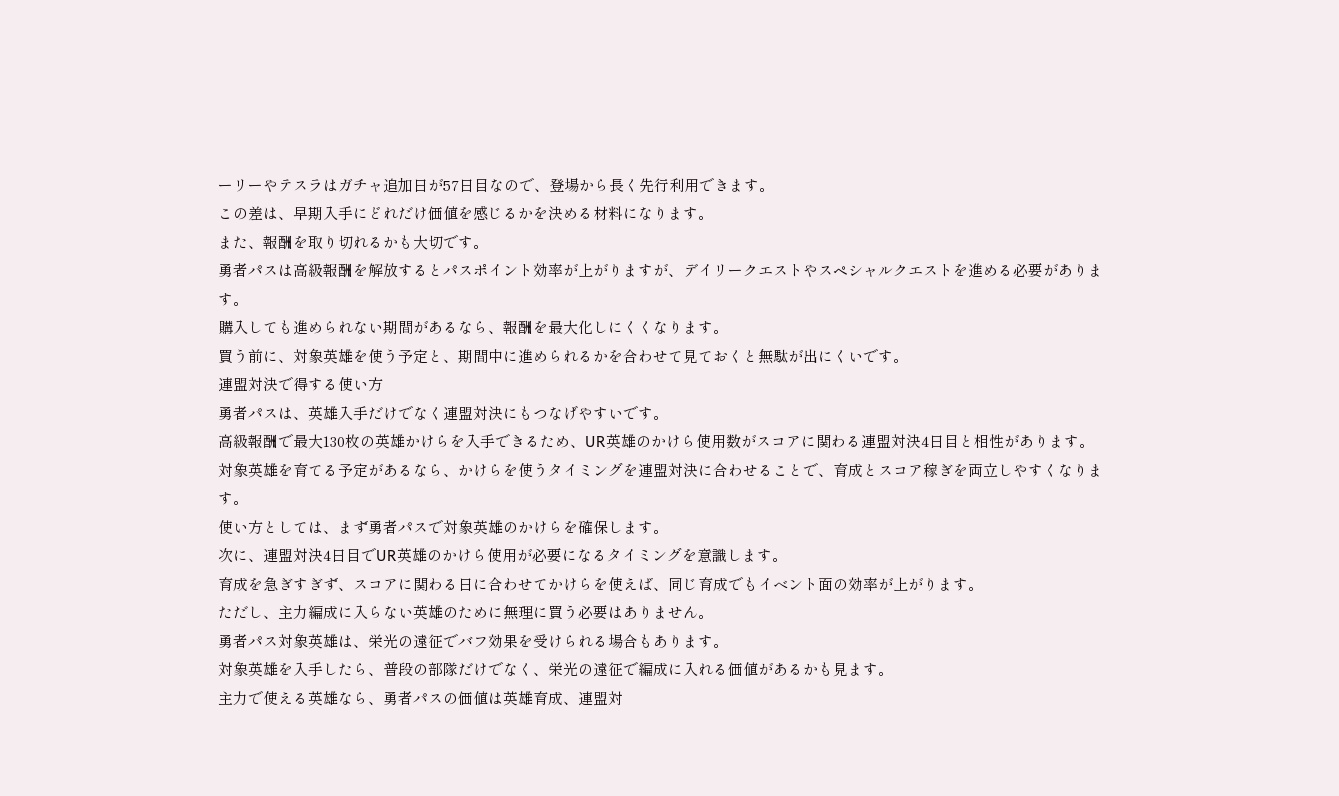ーリーやテスラはガチャ追加日が57日目なので、登場から長く先行利用できます。
この差は、早期入手にどれだけ価値を感じるかを決める材料になります。
また、報酬を取り切れるかも大切です。
勇者パスは高級報酬を解放するとパスポイント効率が上がりますが、デイリークエストやスペシャルクエストを進める必要があります。
購入しても進められない期間があるなら、報酬を最大化しにくくなります。
買う前に、対象英雄を使う予定と、期間中に進められるかを合わせて見ておくと無駄が出にくいです。
連盟対決で得する使い方
勇者パスは、英雄入手だけでなく連盟対決にもつなげやすいです。
高級報酬で最大130枚の英雄かけらを入手できるため、UR英雄のかけら使用数がスコアに関わる連盟対決4日目と相性があります。
対象英雄を育てる予定があるなら、かけらを使うタイミングを連盟対決に合わせることで、育成とスコア稼ぎを両立しやすくなります。
使い方としては、まず勇者パスで対象英雄のかけらを確保します。
次に、連盟対決4日目でUR英雄のかけら使用が必要になるタイミングを意識します。
育成を急ぎすぎず、スコアに関わる日に合わせてかけらを使えば、同じ育成でもイベント面の効率が上がります。
ただし、主力編成に入らない英雄のために無理に買う必要はありません。
勇者パス対象英雄は、栄光の遠征でバフ効果を受けられる場合もあります。
対象英雄を入手したら、普段の部隊だけでなく、栄光の遠征で編成に入れる価値があるかも見ます。
主力で使える英雄なら、勇者パスの価値は英雄育成、連盟対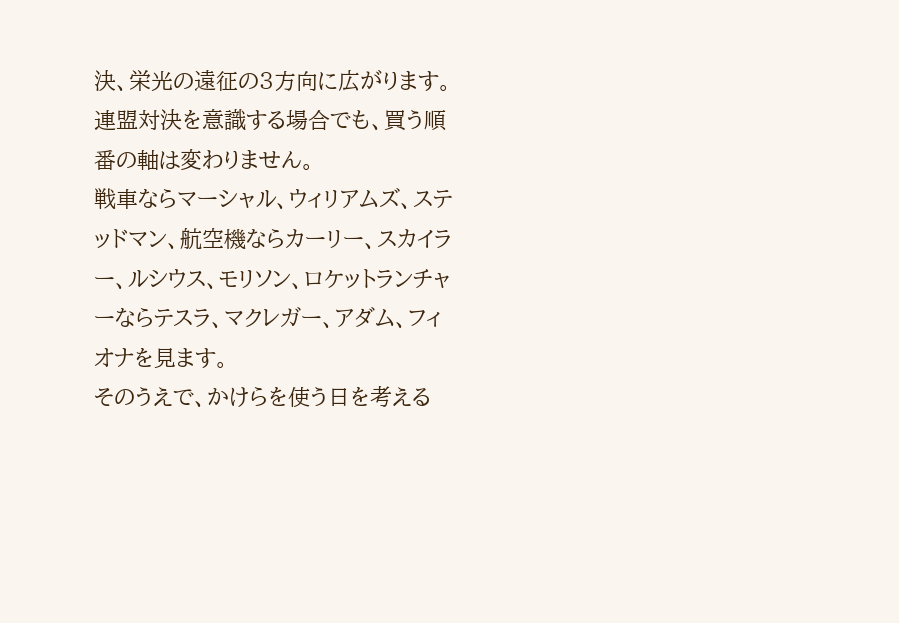決、栄光の遠征の3方向に広がります。
連盟対決を意識する場合でも、買う順番の軸は変わりません。
戦車ならマーシャル、ウィリアムズ、ステッドマン、航空機ならカーリー、スカイラー、ルシウス、モリソン、ロケットランチャーならテスラ、マクレガー、アダム、フィオナを見ます。
そのうえで、かけらを使う日を考える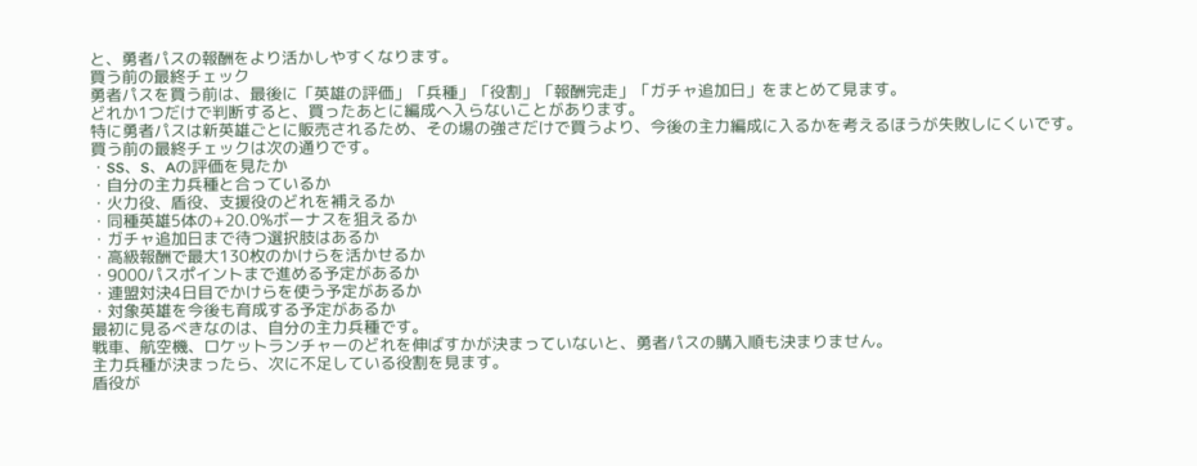と、勇者パスの報酬をより活かしやすくなります。
買う前の最終チェック
勇者パスを買う前は、最後に「英雄の評価」「兵種」「役割」「報酬完走」「ガチャ追加日」をまとめて見ます。
どれか1つだけで判断すると、買ったあとに編成へ入らないことがあります。
特に勇者パスは新英雄ごとに販売されるため、その場の強さだけで買うより、今後の主力編成に入るかを考えるほうが失敗しにくいです。
買う前の最終チェックは次の通りです。
・SS、S、Aの評価を見たか
・自分の主力兵種と合っているか
・火力役、盾役、支援役のどれを補えるか
・同種英雄5体の+20.0%ボーナスを狙えるか
・ガチャ追加日まで待つ選択肢はあるか
・高級報酬で最大130枚のかけらを活かせるか
・9000パスポイントまで進める予定があるか
・連盟対決4日目でかけらを使う予定があるか
・対象英雄を今後も育成する予定があるか
最初に見るべきなのは、自分の主力兵種です。
戦車、航空機、ロケットランチャーのどれを伸ばすかが決まっていないと、勇者パスの購入順も決まりません。
主力兵種が決まったら、次に不足している役割を見ます。
盾役が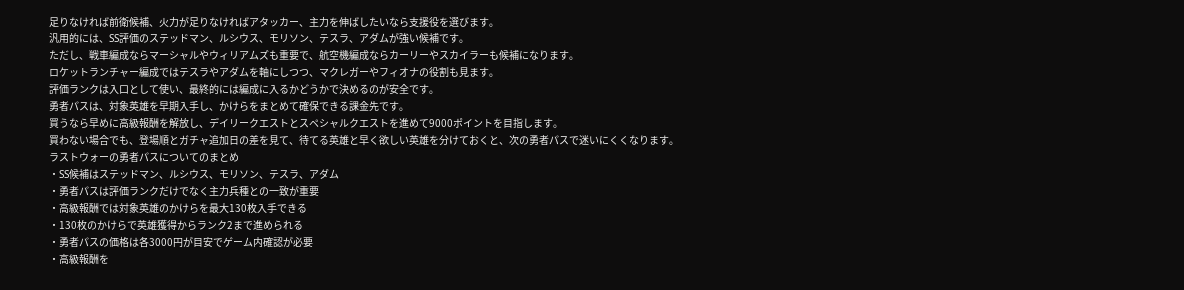足りなければ前衛候補、火力が足りなければアタッカー、主力を伸ばしたいなら支援役を選びます。
汎用的には、SS評価のステッドマン、ルシウス、モリソン、テスラ、アダムが強い候補です。
ただし、戦車編成ならマーシャルやウィリアムズも重要で、航空機編成ならカーリーやスカイラーも候補になります。
ロケットランチャー編成ではテスラやアダムを軸にしつつ、マクレガーやフィオナの役割も見ます。
評価ランクは入口として使い、最終的には編成に入るかどうかで決めるのが安全です。
勇者パスは、対象英雄を早期入手し、かけらをまとめて確保できる課金先です。
買うなら早めに高級報酬を解放し、デイリークエストとスペシャルクエストを進めて9000ポイントを目指します。
買わない場合でも、登場順とガチャ追加日の差を見て、待てる英雄と早く欲しい英雄を分けておくと、次の勇者パスで迷いにくくなります。
ラストウォーの勇者パスについてのまとめ
・SS候補はステッドマン、ルシウス、モリソン、テスラ、アダム
・勇者パスは評価ランクだけでなく主力兵種との一致が重要
・高級報酬では対象英雄のかけらを最大130枚入手できる
・130枚のかけらで英雄獲得からランク2まで進められる
・勇者パスの価格は各3000円が目安でゲーム内確認が必要
・高級報酬を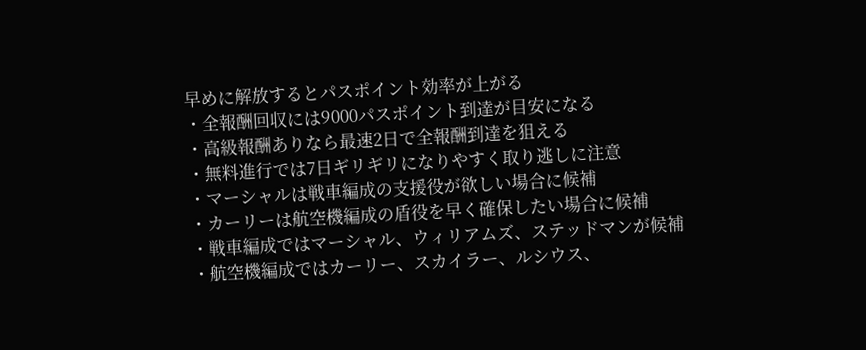早めに解放するとパスポイント効率が上がる
・全報酬回収には9000パスポイント到達が目安になる
・高級報酬ありなら最速2日で全報酬到達を狙える
・無料進行では7日ギリギリになりやすく取り逃しに注意
・マーシャルは戦車編成の支援役が欲しい場合に候補
・カーリーは航空機編成の盾役を早く確保したい場合に候補
・戦車編成ではマーシャル、ウィリアムズ、ステッドマンが候補
・航空機編成ではカーリー、スカイラー、ルシウス、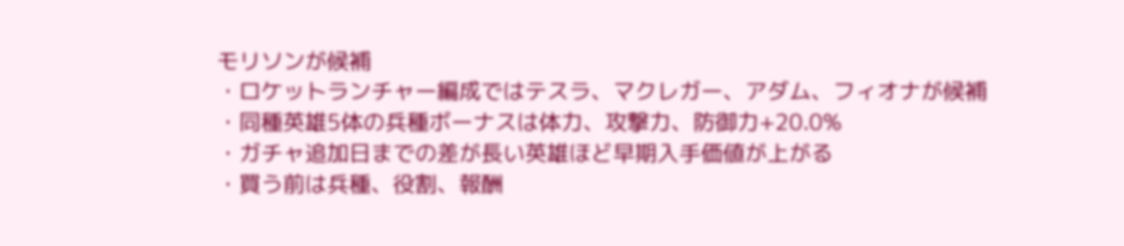モリソンが候補
・ロケットランチャー編成ではテスラ、マクレガー、アダム、フィオナが候補
・同種英雄5体の兵種ボーナスは体力、攻撃力、防御力+20.0%
・ガチャ追加日までの差が長い英雄ほど早期入手価値が上がる
・買う前は兵種、役割、報酬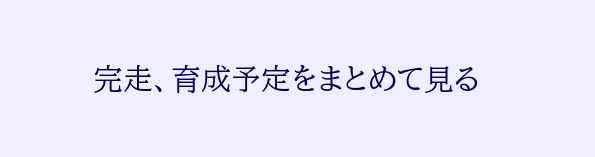完走、育成予定をまとめて見る